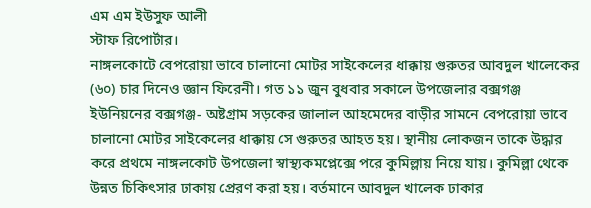এম এম ইউসুফ আলী
স্টাফ রিপোর্টার।
নাঙ্গলকোটে বেপরোয়া ভাবে চালানো মোটর সাইকেলের ধাক্কায় গুরুতর আবদুল খালেকের (৬০) চার দিনেও জ্ঞান ফিরেনী। গত ১১ জুন বুধবার সকালে উপজেলার বক্সগঞ্জ ইউনিয়নের বক্সগঞ্জ- অষ্টগ্রাম সড়কের জালাল আহমেদের বাড়ীর সামনে বেপরোয়া ভাবে চালানো মোটর সাইকেলের ধাক্কায় সে গুরুতর আহত হয়। স্থানীয় লোকজন তাকে উদ্ধার করে প্রথমে নাঙ্গলকোট উপজেলা স্বাস্থ্যকমপ্লেক্সে পরে কুমিল্লায় নিয়ে যায়। কুমিল্লা থেকে উন্নত চিকিৎসার ঢাকায় প্রেরণ করা হয়। বর্তমানে আবদুল খালেক ঢাকার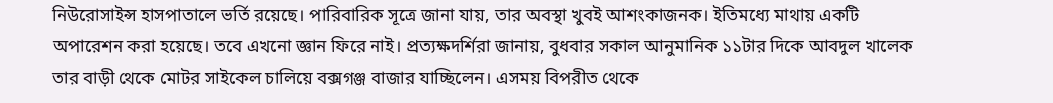নিউরোসাইন্স হাসপাতালে ভর্তি রয়েছে। পারিবারিক সূত্রে জানা যায়, তার অবস্থা খুবই আশংকাজনক। ইতিমধ্যে মাথায় একটি অপারেশন করা হয়েছে। তবে এখনো জ্ঞান ফিরে নাই। প্রত্যক্ষদর্শিরা জানায়, বুধবার সকাল আনুমানিক ১১টার দিকে আবদুল খালেক তার বাড়ী থেকে মোটর সাইকেল চালিয়ে বক্সগঞ্জ বাজার যাচ্ছিলেন। এসময় বিপরীত থেকে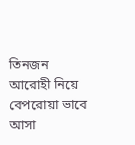তিনজন আরোহী নিয়ে বেপরোয়া ভাবে আসা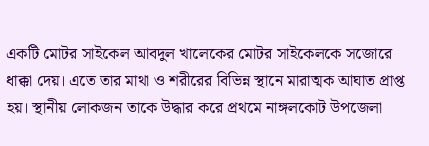একটি মোটর সাইকেল আবদুল খালেকের মোটর সাইকেলকে সজোরে ধাক্কা দেয়। এতে তার মাথা ও শরীরের বিভিন্ন স্থানে মারাত্মক আঘাত প্রাপ্ত হয়। স্থানীয় লোকজন তাকে উদ্ধার করে প্রথমে নাঙ্গলকোট উপজেলা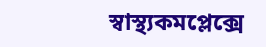স্বাস্থ্যকমপ্লেক্সে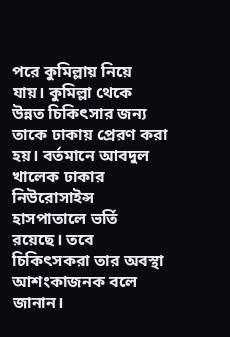পরে কুমিল্লায় নিয়ে যায়। কুমিল্লা থেকে উন্নত চিকিৎসার জন্য তাকে ঢাকায় প্রেরণ করা হয়। বর্তমানে আবদুল খালেক ঢাকার নিউরোসাইন্স হাসপাতালে ভর্তি রয়েছে। তবে চিকিৎসকরা তার অবস্থা আশংকাজনক বলে জানান।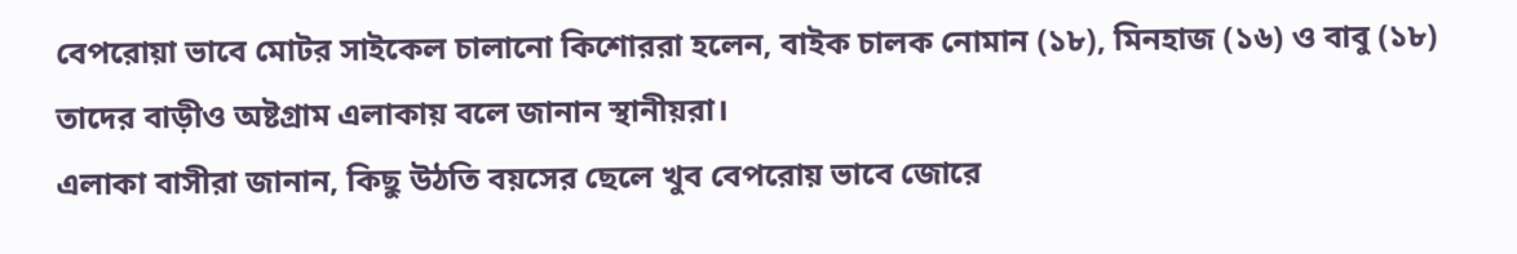বেপরোয়া ভাবে মোটর সাইকেল চালানো কিশোররা হলেন, বাইক চালক নোমান (১৮), মিনহাজ (১৬) ও বাবু (১৮) তাদের বাড়ীও অষ্টগ্রাম এলাকায় বলে জানান স্থানীয়রা।
এলাকা বাসীরা জানান, কিছু উঠতি বয়সের ছেলে খুব বেপরোয় ভাবে জোরে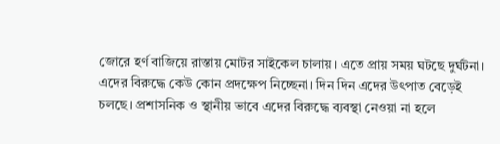জোরে হর্ণ বাজিয়ে রাস্তায় মোটর সাইকেল চালায়। এতে প্রায় সময় ঘটছে দুর্ঘটনা। এদের বিরুদ্ধে কেউ কোন প্রদক্ষেপ নিচ্ছেনা। দিন দিন এদের উৎপাত বেড়েই চলছে। প্রশাসনিক ও স্থানীয় ভাবে এদের বিরুদ্ধে ব্যবস্থা নেওয়া না হলে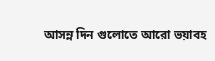আসন্ন দিন গুলোতে আরো ভয়াবহ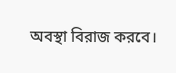অবস্থা বিরাজ করবে।